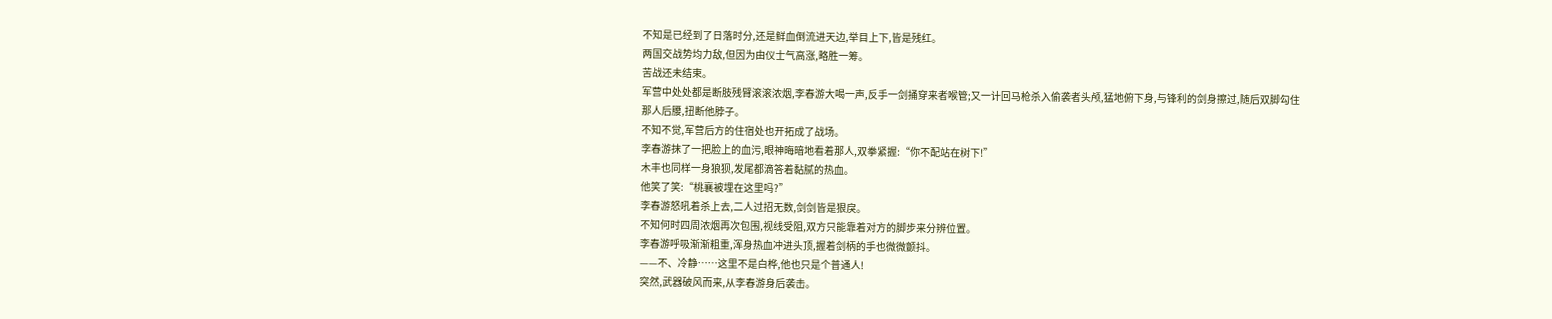不知是已经到了日落时分,还是鲜血倒流进天边,举目上下,皆是残红。
两国交战势均力敌,但因为由仪士气高涨,略胜一筹。
苦战还未结束。
军营中处处都是断肢残臂滚滚浓烟,李春游大喝一声,反手一剑捅穿来者喉管;又一计回马枪杀入偷袭者头颅,猛地俯下身,与锋利的剑身擦过,随后双脚勾住那人后腰,扭断他脖子。
不知不觉,军营后方的住宿处也开拓成了战场。
李春游抹了一把脸上的血污,眼神晦暗地看着那人,双拳紧握:“你不配站在树下!”
木丰也同样一身狼狈,发尾都滴答着黏腻的热血。
他笑了笑:“桃襄被埋在这里吗?”
李春游怒吼着杀上去,二人过招无数,剑剑皆是狠戾。
不知何时四周浓烟再次包围,视线受阻,双方只能靠着对方的脚步来分辨位置。
李春游呼吸渐渐粗重,浑身热血冲进头顶,握着剑柄的手也微微颤抖。
——不、冷静……这里不是白桦,他也只是个普通人!
突然,武器破风而来,从李春游身后袭击。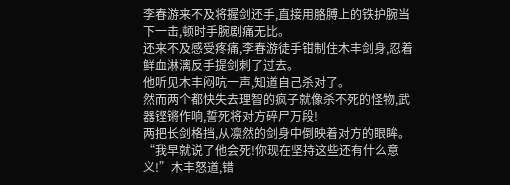李春游来不及将握剑还手,直接用胳膊上的铁护腕当下一击,顿时手腕剧痛无比。
还来不及感受疼痛,李春游徒手钳制住木丰剑身,忍着鲜血淋漓反手提剑刺了过去。
他听见木丰闷吭一声,知道自己杀对了。
然而两个都快失去理智的疯子就像杀不死的怪物,武器铿锵作响,誓死将对方碎尸万段!
两把长剑格挡,从凛然的剑身中倒映着对方的眼眸。
“我早就说了他会死!你现在坚持这些还有什么意义!”木丰怒道,错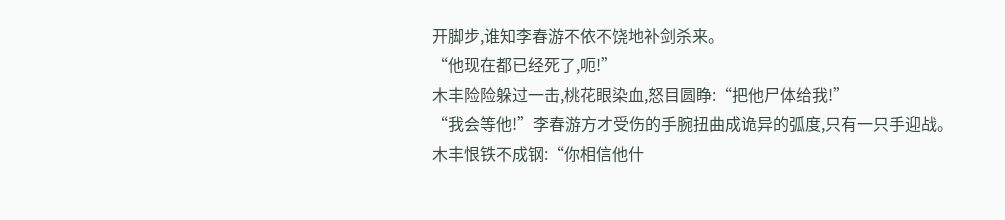开脚步,谁知李春游不依不饶地补剑杀来。
“他现在都已经死了,呃!”
木丰险险躲过一击,桃花眼染血,怒目圆睁:“把他尸体给我!”
“我会等他!”李春游方才受伤的手腕扭曲成诡异的弧度,只有一只手迎战。
木丰恨铁不成钢:“你相信他什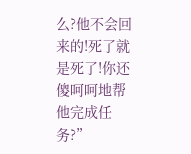么?他不会回来的!死了就是死了!你还傻呵呵地帮他完成任务?”